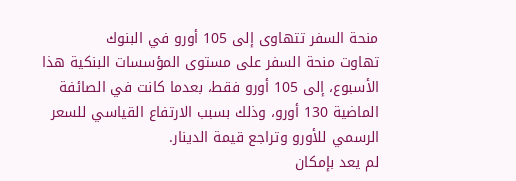منحة السفر تتهاوى إلى 105 أورو في البنوك
تهاوت منحة السفر على مستوى المؤسسات البنكية هذا الأسبوع، إلى 105 أورو فقط، بعدما كانت في الصائفة الماضية 130 أورو، وذلك بسبب الارتفاع القياسي للسعر الرسمي للأورو وتراجع قيمة الدينار.
لم يعد بإمكان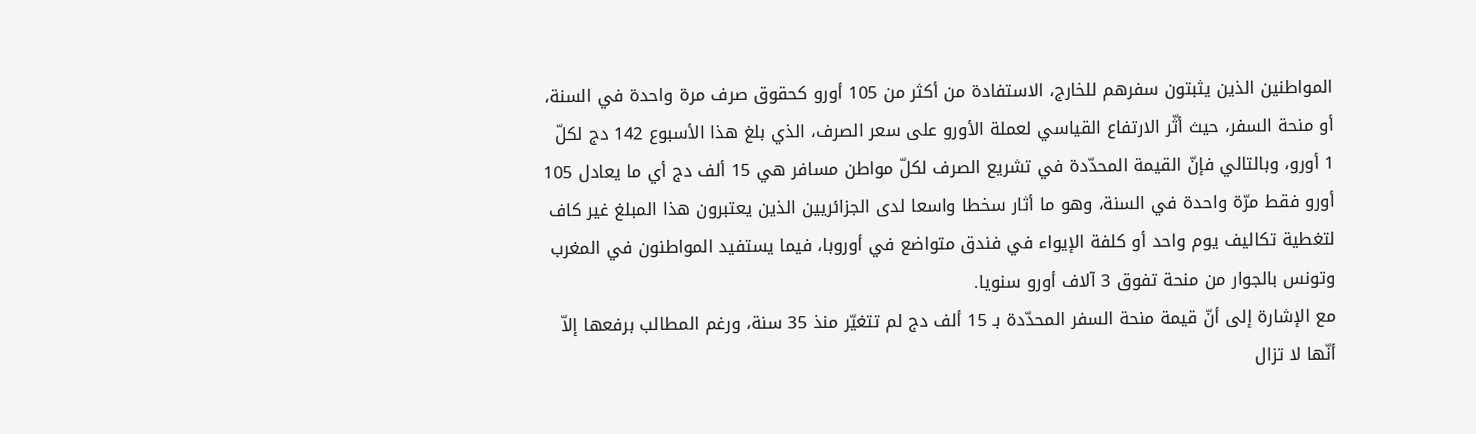المواطنين الذين يثبتون سفرهم للخارج، الاستفادة من أكثر من 105 أورو كحقوق صرف مرة واحدة في السنة، أو منحة السفر، حيث أثّر الارتفاع القياسي لعملة الأورو على سعر الصرف، الذي بلغ هذا الأسبوع 142 دج لكلّ 1 أورو، وبالتالي فإنّ القيمة المحدّدة في تشريع الصرف لكلّ مواطن مسافر هي 15 ألف دج أي ما يعادل 105 أورو فقط مرّة واحدة في السنة، وهو ما أثار سخطا واسعا لدى الجزائريين الذين يعتبرون هذا المبلغ غير كاف لتغطية تكاليف يوم واحد أو كلفة الإيواء في فندق متواضع في أوروبا، فيما يستفيد المواطنون في المغرب وتونس بالجوار من منحة تفوق 3 آلاف أورو سنويا.
مع الإشارة إلى أنّ قيمة منحة السفر المحدّدة بـ 15 ألف دج لم تتغيّر منذ 35 سنة، ورغم المطالب برفعها إلاّ أنّها لا تزال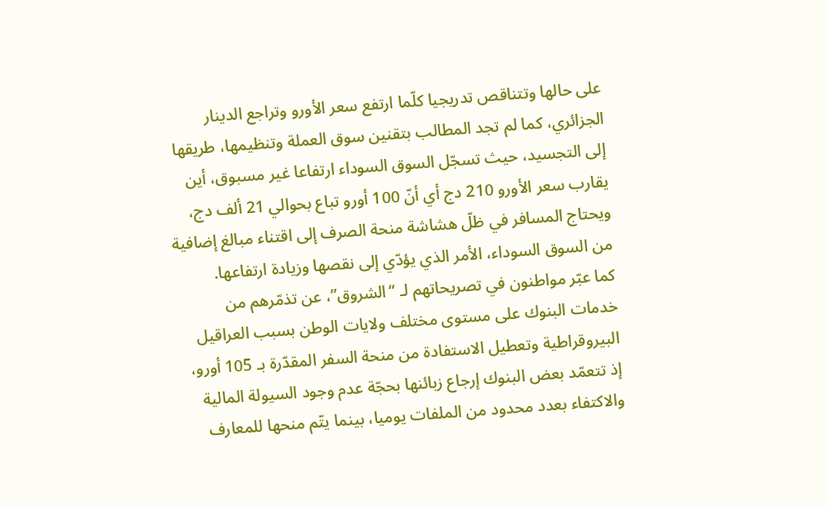على حالها وتتناقص تدريجيا كلّما ارتفع سعر الأورو وتراجع الدينار الجزائري، كما لم تجد المطالب بتقنين سوق العملة وتنظيمها، طريقها إلى التجسيد، حيث تسجّل السوق السوداء ارتفاعا غير مسبوق، أين يقارب سعر الأورو 210 دج أي أنّ 100 أورو تباع بحوالي 21 ألف دج، ويحتاج المسافر في ظلّ هشاشة منحة الصرف إلى اقتناء مبالغ إضافية من السوق السوداء، الأمر الذي يؤدّي إلى نقصها وزيادة ارتفاعها.
كما عبّر مواطنون في تصريحاتهم لـ “الشروق”، عن تذمّرهم من خدمات البنوك على مستوى مختلف ولايات الوطن بسبب العراقيل البيروقراطية وتعطيل الاستفادة من منحة السفر المقدّرة بـ 105 أورو، إذ تتعمّد بعض البنوك إرجاع زبائنها بحجّة عدم وجود السيولة المالية والاكتفاء بعدد محدود من الملفات يوميا، بينما يتّم منحها للمعارف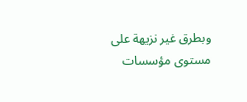وبطرق غير نزيهة على مستوى مؤسسات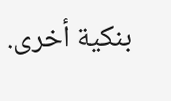بنكية أخرى.